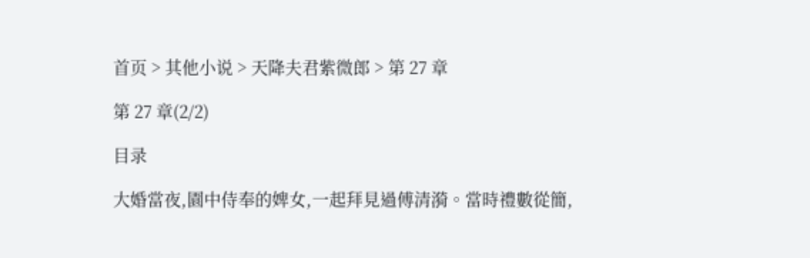首页 > 其他小说 > 天降夫君紫微郎 > 第 27 章

第 27 章(2/2)

目录

大婚當夜,園中侍奉的婢女,一起拜見過傅清漪。當時禮數從簡,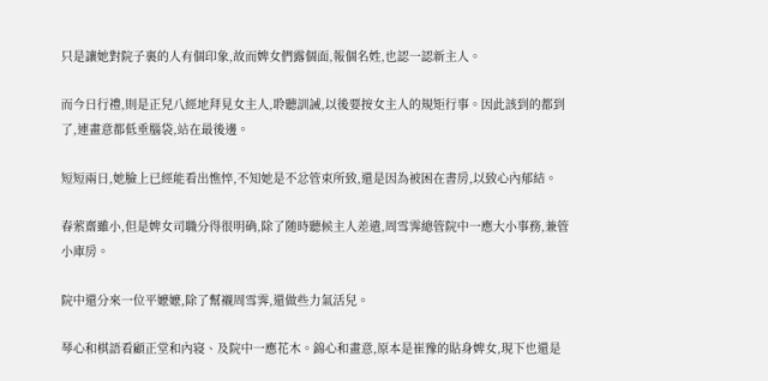只是讓她對院子裏的人有個印象,故而婢女們露個面,報個名姓,也認一認新主人。

而今日行禮,則是正兒八經地拜見女主人,聆聽訓誡,以後要按女主人的規矩行事。因此該到的都到了,連畫意都低垂腦袋,站在最後邊。

短短兩日,她臉上已經能看出憔悴,不知她是不忿管束所致,還是因為被困在書房,以致心內郁結。

春萦齋雖小,但是婢女司職分得很明确,除了随時聽候主人差遣,周雪霁總管院中一應大小事務,兼管小庫房。

院中還分來一位平嬷嬷,除了幫襯周雪霁,還做些力氣活兒。

琴心和棋語看顧正堂和內寝、及院中一應花木。錦心和畫意,原本是崔豫的貼身婢女,現下也還是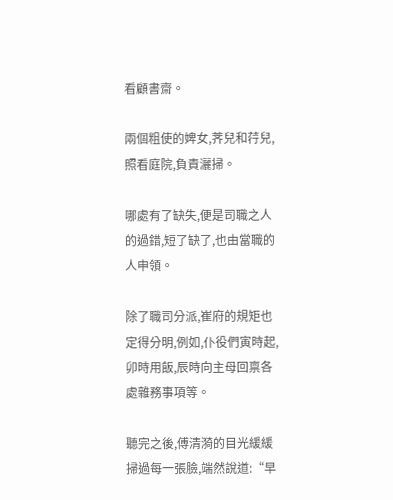看顧書齋。

兩個粗使的婢女,荠兒和荇兒,照看庭院,負責灑掃。

哪處有了缺失,便是司職之人的過錯,短了缺了,也由當職的人申領。

除了職司分派,崔府的規矩也定得分明,例如,仆役們寅時起,卯時用飯,辰時向主母回禀各處雜務事項等。

聽完之後,傅清漪的目光緩緩掃過每一張臉,端然說道:“早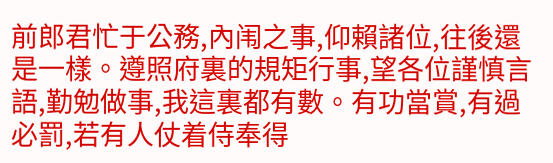前郎君忙于公務,內闱之事,仰賴諸位,往後還是一樣。遵照府裏的規矩行事,望各位謹慎言語,勤勉做事,我這裏都有數。有功當賞,有過必罰,若有人仗着侍奉得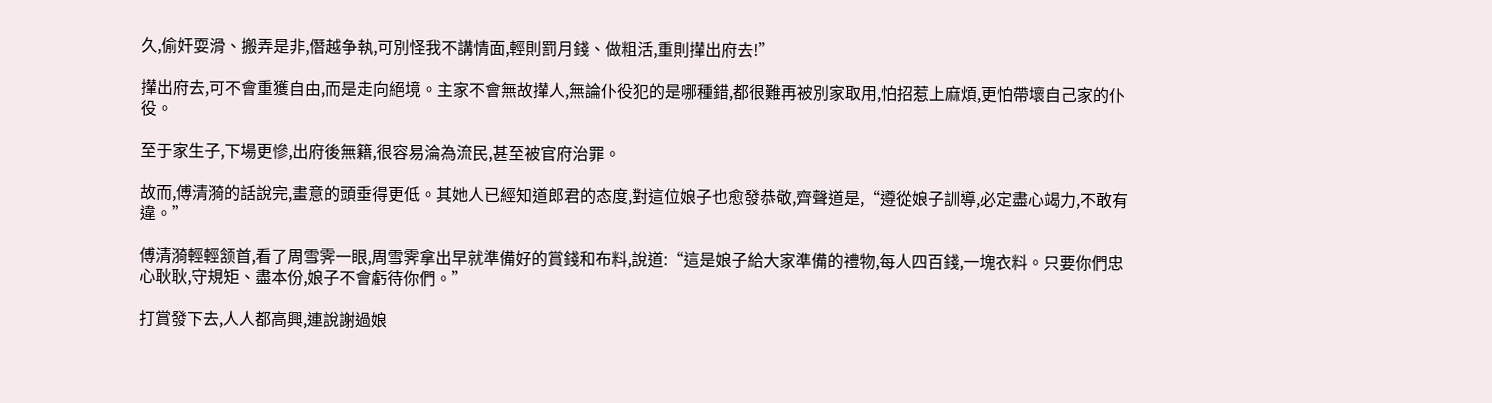久,偷奸耍滑、搬弄是非,僭越争執,可別怪我不講情面,輕則罰月錢、做粗活,重則攆出府去!”

攆出府去,可不會重獲自由,而是走向絕境。主家不會無故攆人,無論仆役犯的是哪種錯,都很難再被別家取用,怕招惹上麻煩,更怕帶壞自己家的仆役。

至于家生子,下場更慘,出府後無籍,很容易淪為流民,甚至被官府治罪。

故而,傅清漪的話說完,畫意的頭垂得更低。其她人已經知道郎君的态度,對這位娘子也愈發恭敬,齊聲道是,“遵從娘子訓導,必定盡心竭力,不敢有違。”

傅清漪輕輕颔首,看了周雪霁一眼,周雪霁拿出早就準備好的賞錢和布料,說道:“這是娘子給大家準備的禮物,每人四百錢,一塊衣料。只要你們忠心耿耿,守規矩、盡本份,娘子不會虧待你們。”

打賞發下去,人人都高興,連說謝過娘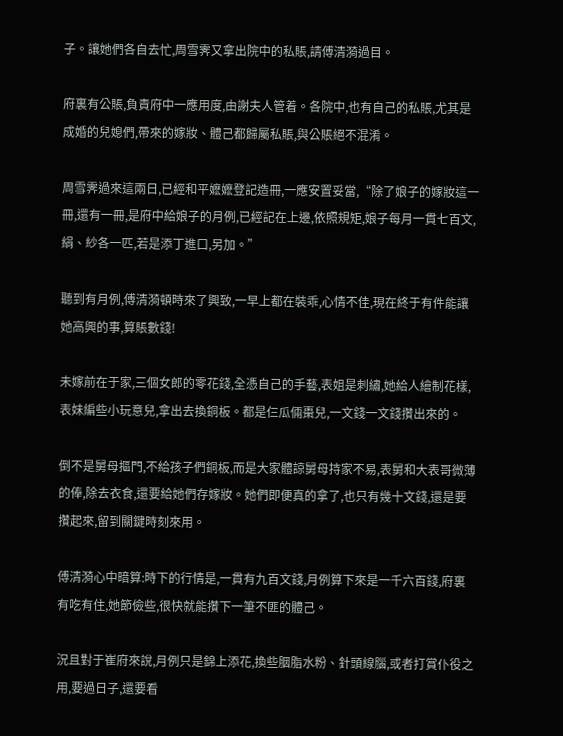子。讓她們各自去忙,周雪霁又拿出院中的私賬,請傅清漪過目。

府裏有公賬,負責府中一應用度,由謝夫人管着。各院中,也有自己的私賬,尤其是成婚的兒媳們,帶來的嫁妝、體己都歸屬私賬,與公賬絕不混淆。

周雪霁過來這兩日,已經和平嬷嬷登記造冊,一應安置妥當,“除了娘子的嫁妝這一冊,還有一冊,是府中給娘子的月例,已經記在上邊,依照規矩,娘子每月一貫七百文,絹、紗各一匹,若是添丁進口,另加。”

聽到有月例,傅清漪頓時來了興致,一早上都在裝乖,心情不佳,現在終于有件能讓她高興的事,算賬數錢!

未嫁前在于家,三個女郎的零花錢,全憑自己的手藝,表姐是刺繡,她給人繪制花樣,表妹編些小玩意兒,拿出去換銅板。都是仨瓜倆棗兒,一文錢一文錢攢出來的。

倒不是舅母摳門,不給孩子們銅板,而是大家體諒舅母持家不易,表舅和大表哥微薄的俸,除去衣食,還要給她們存嫁妝。她們即便真的拿了,也只有幾十文錢,還是要攢起來,留到關鍵時刻來用。

傅清漪心中暗算:時下的行情是,一貫有九百文錢,月例算下來是一千六百錢,府裏有吃有住,她節儉些,很快就能攢下一筆不匪的體己。

況且對于崔府來說,月例只是錦上添花,換些胭脂水粉、針頭線腦,或者打賞仆役之用,要過日子,還要看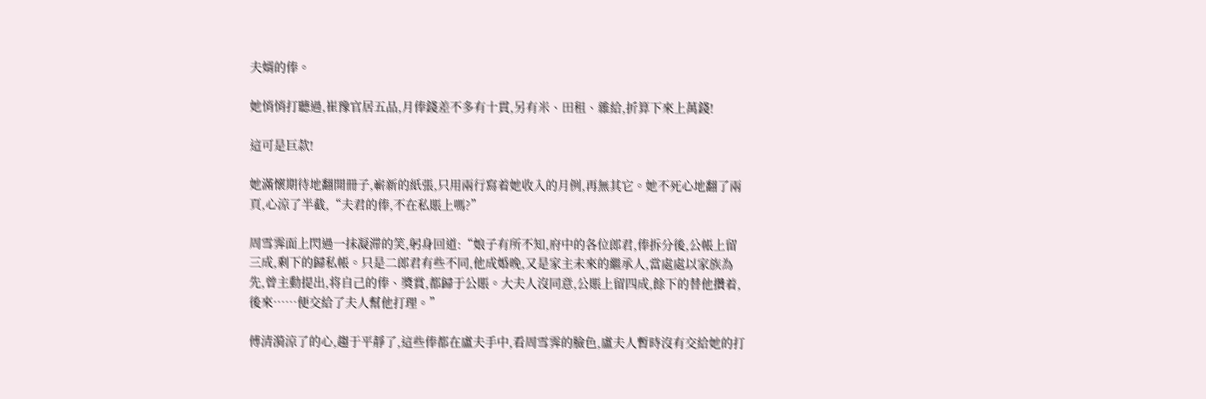夫婿的俸。

她悄悄打聽過,崔豫官居五品,月俸錢差不多有十貫,另有米、田租、雜給,折算下來上萬錢!

這可是巨款!

她滿懷期待地翻開冊子,嶄新的紙張,只用兩行寫着她收入的月例,再無其它。她不死心地翻了兩頁,心涼了半截,“夫君的俸,不在私賬上嗎?”

周雪霁面上閃過一抹凝滞的笑,躬身回道:“娘子有所不知,府中的各位郎君,俸拆分後,公帳上留三成,剩下的歸私帳。只是二郎君有些不同,他成婚晚,又是家主未來的繼承人,當處處以家族為先,曾主動提出,将自己的俸、獎賞,都歸于公賬。大夫人沒同意,公賬上留四成,餘下的替他攢着,後來……便交給了夫人幫他打理。”

傅清漪涼了的心,趨于平靜了,這些俸都在盧夫手中,看周雪霁的臉色,盧夫人暫時沒有交給她的打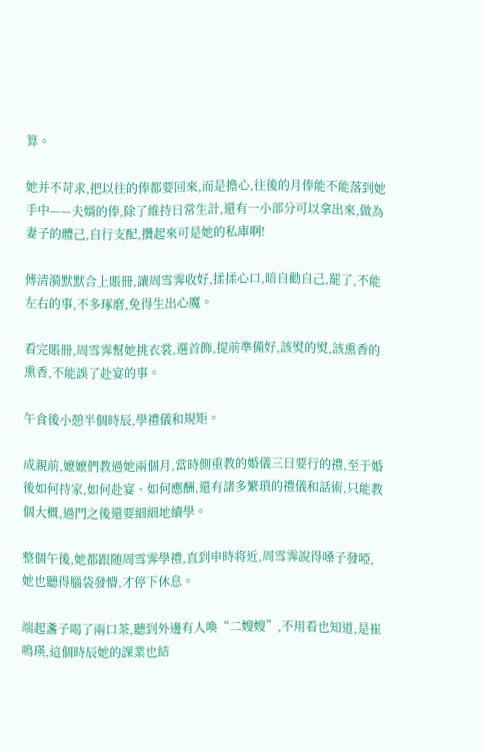算。

她并不苛求,把以往的俸都要回來,而是擔心,往後的月俸能不能落到她手中——夫婿的俸,除了維持日常生計,還有一小部分可以拿出來,做為妻子的體己,自行支配,攢起來可是她的私庫啊!

傅清漪默默合上賬冊,讓周雪霁收好,揉揉心口,暗自勸自己,罷了,不能左右的事,不多琢磨,免得生出心魔。

看完賬冊,周雪霁幫她挑衣裳,選首飾,提前準備好,該熨的熨,該熏香的熏香,不能誤了赴宴的事。

午食後小憩半個時辰,學禮儀和規矩。

成親前,嬷嬷們教過她兩個月,當時側重教的婚儀三日要行的禮,至于婚後如何持家,如何赴宴、如何應酬,還有諸多繁瑣的禮儀和話術,只能教個大概,過門之後還要細細地續學。

整個午後,她都跟随周雪霁學禮,直到申時将近,周雪霁說得嗓子發啞,她也聽得腦袋發懵,才停下休息。

端起盞子喝了兩口茶,聽到外邊有人喚“二嫂嫂”,不用看也知道,是崔鳴瑛,這個時辰她的課業也結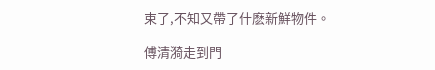束了,不知又帶了什麽新鮮物件。

傅清漪走到門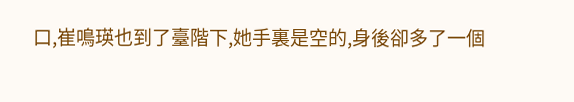口,崔鳴瑛也到了臺階下,她手裏是空的,身後卻多了一個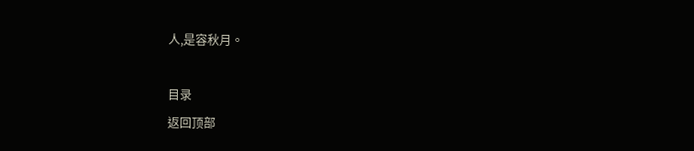人,是容秋月。

目录
返回顶部